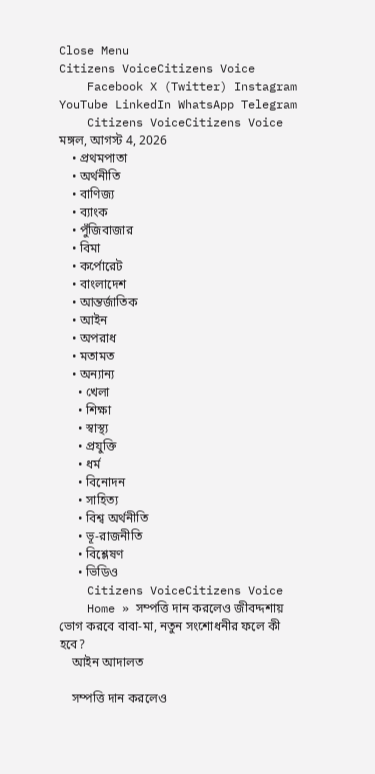Close Menu
Citizens VoiceCitizens Voice
    Facebook X (Twitter) Instagram YouTube LinkedIn WhatsApp Telegram
    Citizens VoiceCitizens Voice মঙ্গল, আগস্ট 4, 2026
    • প্রথমপাতা
    • অর্থনীতি
    • বাণিজ্য
    • ব্যাংক
    • পুঁজিবাজার
    • বিমা
    • কর্পোরেট
    • বাংলাদেশ
    • আন্তর্জাতিক
    • আইন
    • অপরাধ
    • মতামত
    • অন্যান্য
      • খেলা
      • শিক্ষা
      • স্বাস্থ্য
      • প্রযুক্তি
      • ধর্ম
      • বিনোদন
      • সাহিত্য
      • বিশ্ব অর্থনীতি
      • ভূ-রাজনীতি
      • বিশ্লেষণ
      • ভিডিও
    Citizens VoiceCitizens Voice
    Home » সম্পত্তি দান করলেও জীবদ্দশায় ভোগ করবে বাবা-মা, নতুন সংশোধনীর ফলে কী হবে?
    আইন আদালত

    সম্পত্তি দান করলেও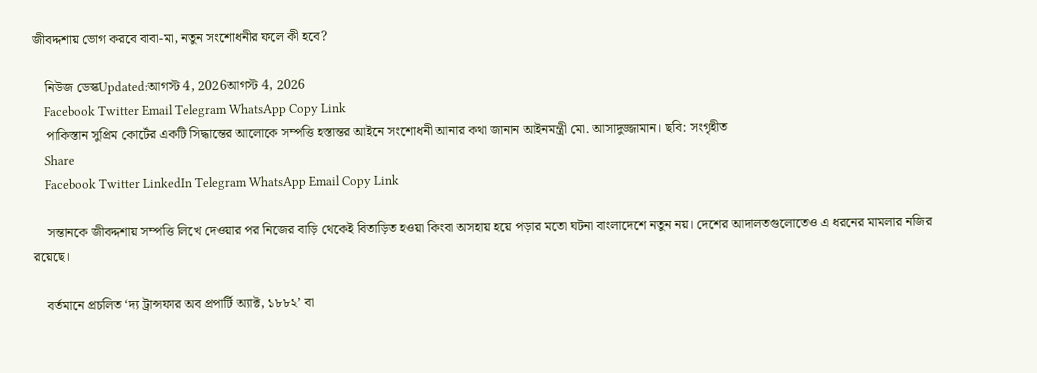জীবদ্দশায় ভোগ করবে বাবা-মা, নতুন সংশোধনীর ফলে কী হবে?

    নিউজ ডেস্কUpdated:আগস্ট 4, 2026আগস্ট 4, 2026
    Facebook Twitter Email Telegram WhatsApp Copy Link
    পাকিস্তান সুপ্রিম কোর্টের একটি সিদ্ধান্তের আলোকে সম্পত্তি হস্তান্তর আইনে সংশোধনী আনার কথা জানান আইনমন্ত্রী মো. আসাদুজ্জামান। ছবি: সংগৃহীত
    Share
    Facebook Twitter LinkedIn Telegram WhatsApp Email Copy Link

    সন্তানকে জীবদ্দশায় সম্পত্তি লিখে দেওয়ার পর নিজের বাড়ি থেকেই বিতাড়িত হওয়া কিংবা অসহায় হয়ে পড়ার মতো ঘটনা বাংলাদেশে নতুন নয়। দেশের আদালতগুলোতেও এ ধরনের মামলার নজির রয়েছে।

    বর্তমানে প্রচলিত ‘দ্য ট্রান্সফার অব প্রপার্টি অ্যাক্ট, ১৮৮২’ বা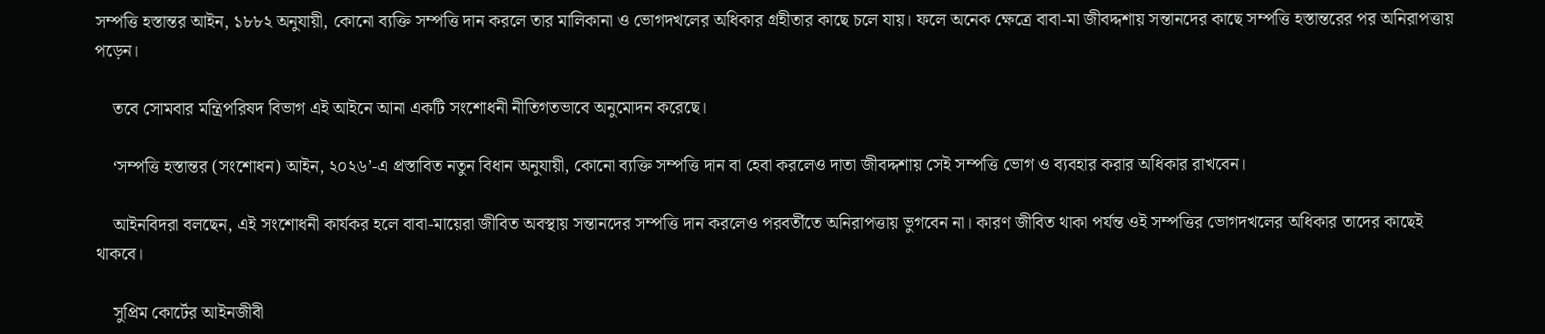সম্পত্তি হস্তান্তর আইন, ১৮৮২ অনুযায়ী, কোনো ব্যক্তি সম্পত্তি দান করলে তার মালিকানা ও ভোগদখলের অধিকার গ্রহীতার কাছে চলে যায়। ফলে অনেক ক্ষেত্রে বাবা-মা জীবদ্দশায় সন্তানদের কাছে সম্পত্তি হস্তান্তরের পর অনিরাপত্তায় পড়েন।

    তবে সোমবার মন্ত্রিপরিষদ বিভাগ এই আইনে আনা একটি সংশোধনী নীতিগতভাবে অনুমোদন করেছে।

    ‘সম্পত্তি হস্তান্তর (সংশোধন) আইন, ২০২৬’-এ প্রস্তাবিত নতুন বিধান অনুযায়ী, কোনো ব্যক্তি সম্পত্তি দান বা হেবা করলেও দাতা জীবদ্দশায় সেই সম্পত্তি ভোগ ও ব্যবহার করার অধিকার রাখবেন।

    আইনবিদরা বলছেন, এই সংশোধনী কার্যকর হলে বাবা-মায়েরা জীবিত অবস্থায় সন্তানদের সম্পত্তি দান করলেও পরবর্তীতে অনিরাপত্তায় ভুগবেন না। কারণ জীবিত থাকা পর্যন্ত ওই সম্পত্তির ভোগদখলের অধিকার তাদের কাছেই থাকবে।

    সুপ্রিম কোর্টের আইনজীবী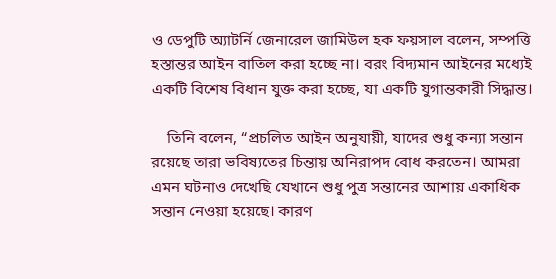ও ডেপুটি অ্যাটর্নি জেনারেল জামিউল হক ফয়সাল বলেন, সম্পত্তি হস্তান্তর আইন বাতিল করা হচ্ছে না। বরং বিদ্যমান আইনের মধ্যেই একটি বিশেষ বিধান যুক্ত করা হচ্ছে, যা একটি যুগান্তকারী সিদ্ধান্ত।

    তিনি বলেন, “প্রচলিত আইন অনুযায়ী, যাদের শুধু কন্যা সন্তান রয়েছে তারা ভবিষ্যতের চিন্তায় অনিরাপদ বোধ করতেন। আমরা এমন ঘটনাও দেখেছি যেখানে শুধু পুত্র সন্তানের আশায় একাধিক সন্তান নেওয়া হয়েছে। কারণ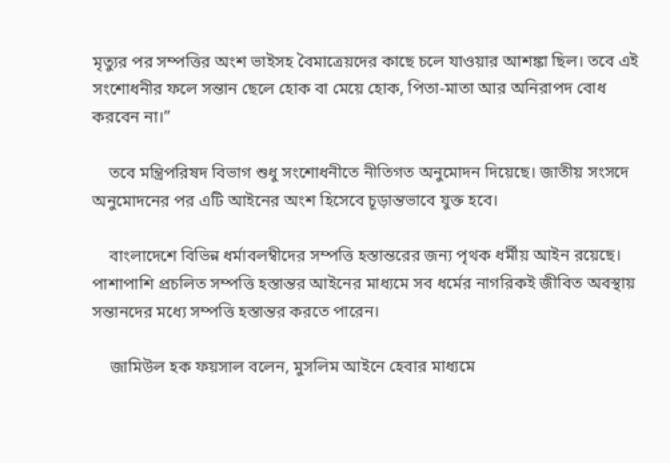মৃত্যুর পর সম্পত্তির অংশ ভাইসহ বৈমাত্রেয়দের কাছে চলে যাওয়ার আশঙ্কা ছিল। তবে এই সংশোধনীর ফলে সন্তান ছেলে হোক বা মেয়ে হোক, পিতা-মাতা আর অনিরাপদ বোধ করবেন না।”

    তবে মন্ত্রিপরিষদ বিভাগ শুধু সংশোধনীতে নীতিগত অনুমোদন দিয়েছে। জাতীয় সংসদে অনুমোদনের পর এটি আইনের অংশ হিসেবে চূড়ান্তভাবে যুক্ত হবে।

    বাংলাদেশে বিভিন্ন ধর্মাবলম্বীদের সম্পত্তি হস্তান্তরের জন্য পৃথক ধর্মীয় আইন রয়েছে। পাশাপাশি প্রচলিত সম্পত্তি হস্তান্তর আইনের মাধ্যমে সব ধর্মের নাগরিকই জীবিত অবস্থায় সন্তানদের মধ্যে সম্পত্তি হস্তান্তর করতে পারেন।

    জামিউল হক ফয়সাল বলেন, মুসলিম আইনে হেবার মাধ্যমে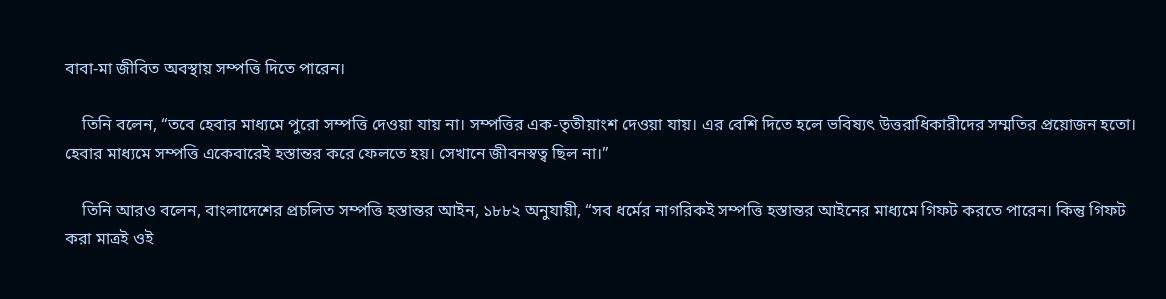বাবা-মা জীবিত অবস্থায় সম্পত্তি দিতে পারেন।

    তিনি বলেন, “তবে হেবার মাধ্যমে পুরো সম্পত্তি দেওয়া যায় না। সম্পত্তির এক-তৃতীয়াংশ দেওয়া যায়। এর বেশি দিতে হলে ভবিষ্যৎ উত্তরাধিকারীদের সম্মতির প্রয়োজন হতো। হেবার মাধ্যমে সম্পত্তি একেবারেই হস্তান্তর করে ফেলতে হয়। সেখানে জীবনস্বত্ব ছিল না।”

    তিনি আরও বলেন, বাংলাদেশের প্রচলিত সম্পত্তি হস্তান্তর আইন, ১৮৮২ অনুযায়ী, “সব ধর্মের নাগরিকই সম্পত্তি হস্তান্তর আইনের মাধ্যমে গিফট করতে পারেন। কিন্তু গিফট করা মাত্রই ওই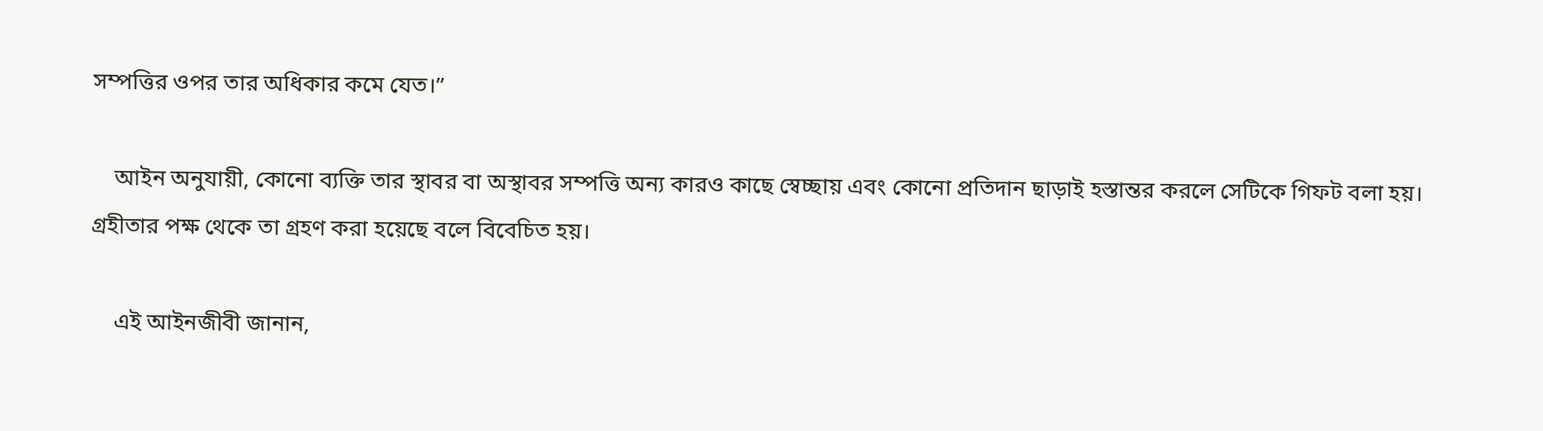সম্পত্তির ওপর তার অধিকার কমে যেত।”

    আইন অনুযায়ী, কোনো ব্যক্তি তার স্থাবর বা অস্থাবর সম্পত্তি অন্য কারও কাছে স্বেচ্ছায় এবং কোনো প্রতিদান ছাড়াই হস্তান্তর করলে সেটিকে গিফট বলা হয়। গ্রহীতার পক্ষ থেকে তা গ্রহণ করা হয়েছে বলে বিবেচিত হয়।

    এই আইনজীবী জানান,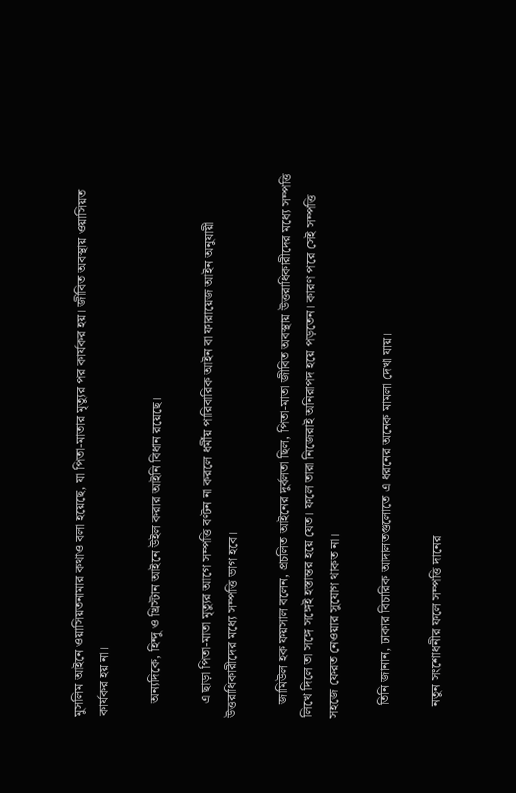মুসলিম আইনে ওয়াসিয়তনামার কথাও বলা হয়েছে, যা পিতা-মাতার মৃত্যুর পর কার্যকর হয়। জীবিত অবস্থায় ওয়াসিয়ত কার্যকর হয় না।

    অন্যদিকে, হিন্দু ও খ্রিস্টান আইনে উইল করার আইনি বিধান রয়েছে।

    এ ছাড়া পিতা-মাতা মৃত্যুর আগে সম্পত্তি বণ্টন না করলে ধর্মীয় পারিবারিক আইন বা ফারায়েজ আইন অনুযায়ী উত্তরাধিকারীদের মধ্যে সম্পত্তি ভাগ হবে।

    জামিউল হক ফয়সাল বলেন, প্রচলিত আইনের দুর্বলতা ছিল, পিতা-মাতা জীবিত অবস্থায় উত্তরাধিকারীদের মধ্যে সম্পত্তি লিখে দিলে তা সঙ্গে সঙ্গেই হস্তান্তর হয়ে যেত। ফলে তারা নিজেরাই অনিরাপদ হয়ে পড়তেন। কারণ পরে সেই সম্পত্তি সহজে ফেরত নেওয়ার সুযোগ থাকত না।

    তিনি জানান, ঢাকার বিচারিক আদালতগুলোতে এ ধরনের অনেক মামলা দেখা যায়।

    নতুন সংশোধনীর ফলে সম্পত্তি দানের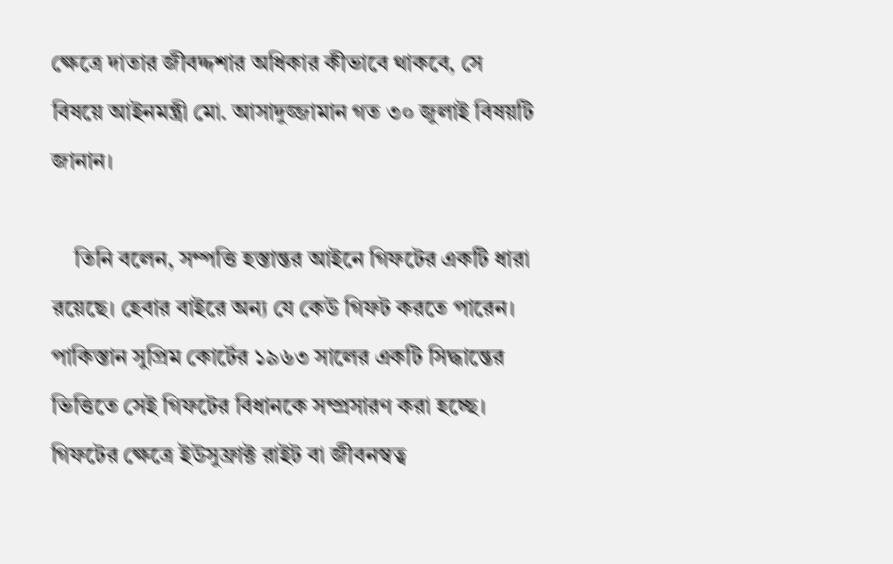ক্ষেত্রে দাতার জীবদ্দশার অধিকার কীভাবে থাকবে, সে বিষয়ে আইনমন্ত্রী মো. আসাদুজ্জামান গত ৩০ জুলাই বিষয়টি জানান।

    তিনি বলেন, সম্পত্তি হস্তান্তর আইনে গিফটের একটি ধারা রয়েছে। হেবার বাইরে অন্য যে কেউ গিফট করতে পারেন। পাকিস্তান সুপ্রিম কোর্টের ১৯৬৩ সালের একটি সিদ্ধান্তের ভিত্তিতে সেই গিফটের বিধানকে সম্প্রসারণ করা হচ্ছে। গিফটের ক্ষেত্রে ইউসুফ্রাক্ট রাইট বা জীবনস্বত্ব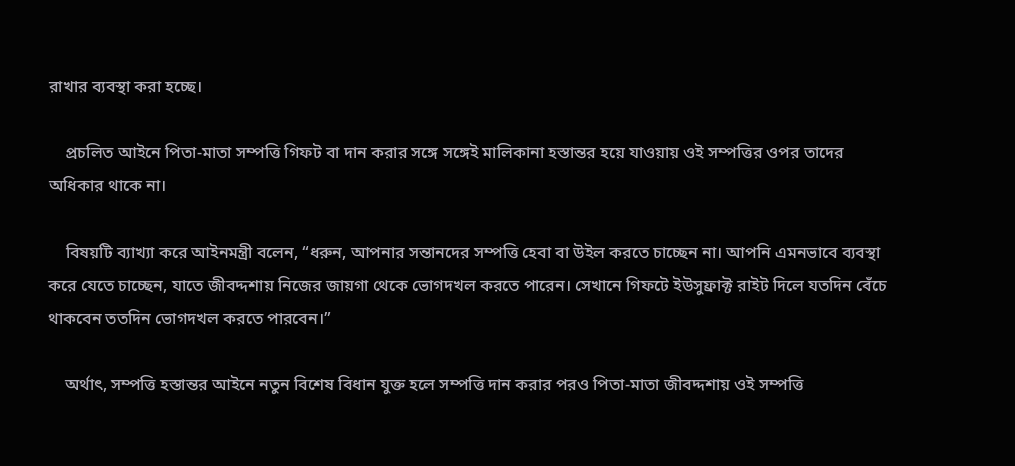রাখার ব্যবস্থা করা হচ্ছে।

    প্রচলিত আইনে পিতা-মাতা সম্পত্তি গিফট বা দান করার সঙ্গে সঙ্গেই মালিকানা হস্তান্তর হয়ে যাওয়ায় ওই সম্পত্তির ওপর তাদের অধিকার থাকে না।

    বিষয়টি ব্যাখ্যা করে আইনমন্ত্রী বলেন, “ধরুন, আপনার সন্তানদের সম্পত্তি হেবা বা উইল করতে চাচ্ছেন না। আপনি এমনভাবে ব্যবস্থা করে যেতে চাচ্ছেন, যাতে জীবদ্দশায় নিজের জায়গা থেকে ভোগদখল করতে পারেন। সেখানে গিফটে ইউসুফ্রাক্ট রাইট দিলে যতদিন বেঁচে থাকবেন ততদিন ভোগদখল করতে পারবেন।”

    অর্থাৎ, সম্পত্তি হস্তান্তর আইনে নতুন বিশেষ বিধান যুক্ত হলে সম্পত্তি দান করার পরও পিতা-মাতা জীবদ্দশায় ওই সম্পত্তি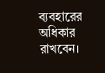ব্যবহারের অধিকার রাখবেন।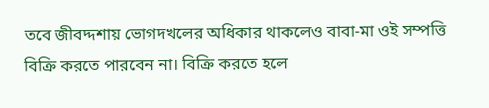তবে জীবদ্দশায় ভোগদখলের অধিকার থাকলেও বাবা-মা ওই সম্পত্তি বিক্রি করতে পারবেন না। বিক্রি করতে হলে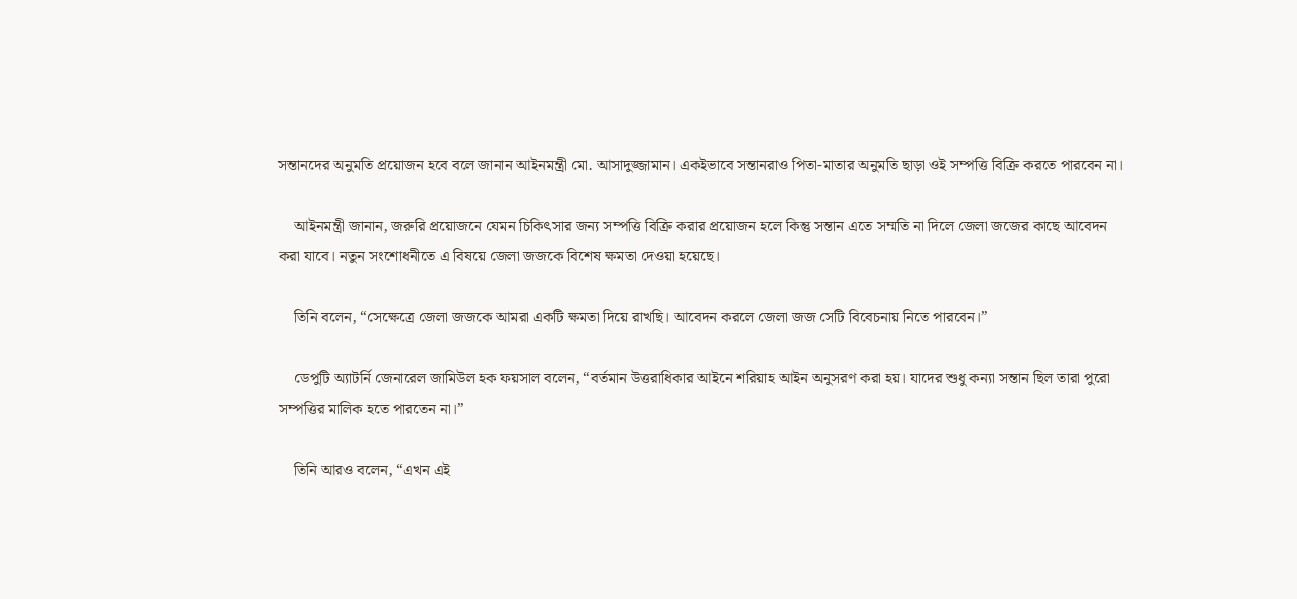সন্তানদের অনুমতি প্রয়োজন হবে বলে জানান আইনমন্ত্রী মো. আসাদুজ্জামান। একইভাবে সন্তানরাও পিতা-মাতার অনুমতি ছাড়া ওই সম্পত্তি বিক্রি করতে পারবেন না।

    আইনমন্ত্রী জানান, জরুরি প্রয়োজনে যেমন চিকিৎসার জন্য সম্পত্তি বিক্রি করার প্রয়োজন হলে কিন্তু সন্তান এতে সম্মতি না দিলে জেলা জজের কাছে আবেদন করা যাবে। নতুন সংশোধনীতে এ বিষয়ে জেলা জজকে বিশেষ ক্ষমতা দেওয়া হয়েছে।

    তিনি বলেন, “সেক্ষেত্রে জেলা জজকে আমরা একটি ক্ষমতা দিয়ে রাখছি। আবেদন করলে জেলা জজ সেটি বিবেচনায় নিতে পারবেন।”

    ডেপুটি অ্যাটর্নি জেনারেল জামিউল হক ফয়সাল বলেন, “বর্তমান উত্তরাধিকার আইনে শরিয়াহ আইন অনুসরণ করা হয়। যাদের শুধু কন্যা সন্তান ছিল তারা পুরো সম্পত্তির মালিক হতে পারতেন না।”

    তিনি আরও বলেন, “এখন এই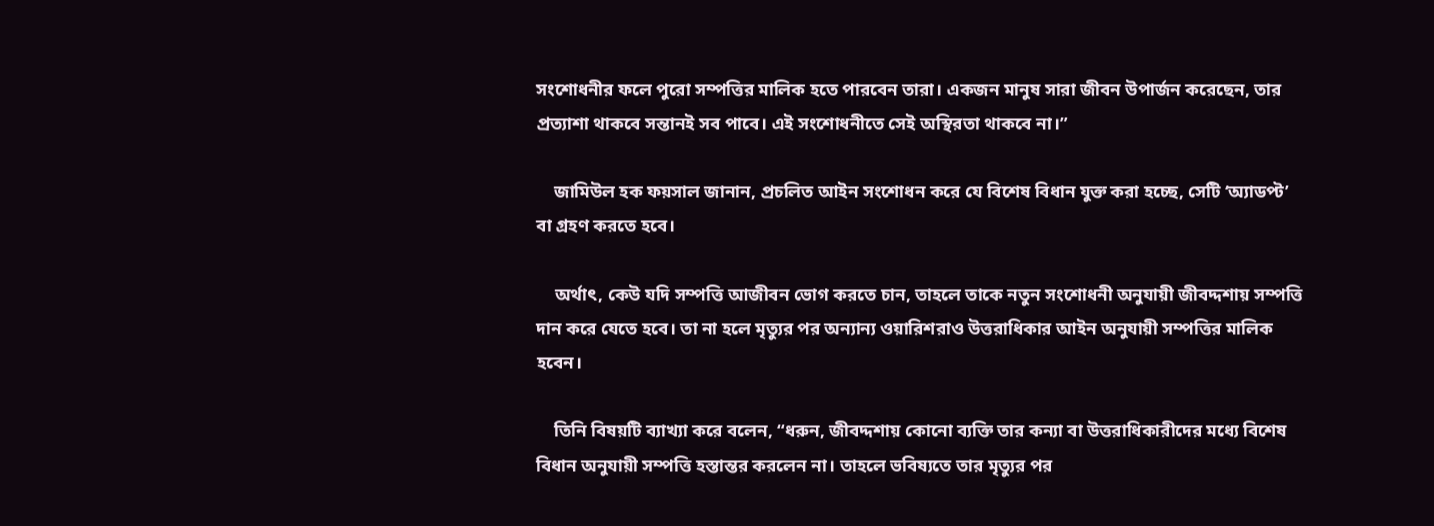সংশোধনীর ফলে পুরো সম্পত্তির মালিক হতে পারবেন তারা। একজন মানুষ সারা জীবন উপার্জন করেছেন, তার প্রত্যাশা থাকবে সন্তানই সব পাবে। এই সংশোধনীতে সেই অস্থিরতা থাকবে না।”

    জামিউল হক ফয়সাল জানান, প্রচলিত আইন সংশোধন করে যে বিশেষ বিধান যুক্ত করা হচ্ছে, সেটি ‘অ্যাডপ্ট’ বা গ্রহণ করতে হবে।

    অর্থাৎ, কেউ যদি সম্পত্তি আজীবন ভোগ করতে চান, তাহলে তাকে নতুন সংশোধনী অনুযায়ী জীবদ্দশায় সম্পত্তি দান করে যেতে হবে। তা না হলে মৃত্যুর পর অন্যান্য ওয়ারিশরাও উত্তরাধিকার আইন অনুযায়ী সম্পত্তির মালিক হবেন।

    তিনি বিষয়টি ব্যাখ্যা করে বলেন, “ধরুন, জীবদ্দশায় কোনো ব্যক্তি তার কন্যা বা উত্তরাধিকারীদের মধ্যে বিশেষ বিধান অনুযায়ী সম্পত্তি হস্তান্তর করলেন না। তাহলে ভবিষ্যতে তার মৃত্যুর পর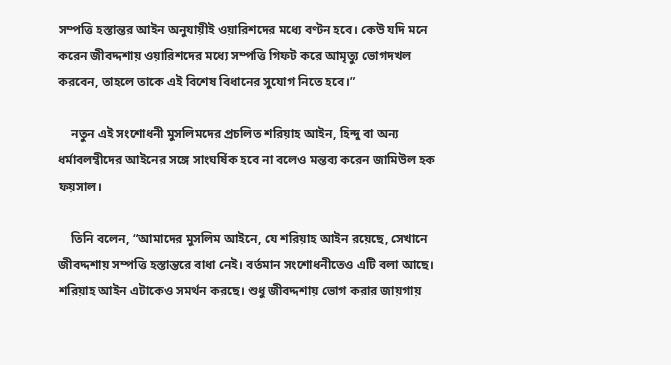সম্পত্তি হস্তান্তর আইন অনুযায়ীই ওয়ারিশদের মধ্যে বণ্টন হবে। কেউ যদি মনে করেন জীবদ্দশায় ওয়ারিশদের মধ্যে সম্পত্তি গিফট করে আমৃত্যু ভোগদখল করবেন, তাহলে তাকে এই বিশেষ বিধানের সুযোগ নিতে হবে।”

    নতুন এই সংশোধনী মুসলিমদের প্রচলিত শরিয়াহ আইন, হিন্দু বা অন্য ধর্মাবলম্বীদের আইনের সঙ্গে সাংঘর্ষিক হবে না বলেও মন্তব্য করেন জামিউল হক ফয়সাল।

    তিনি বলেন, “আমাদের মুসলিম আইনে, যে শরিয়াহ আইন রয়েছে, সেখানে জীবদ্দশায় সম্পত্তি হস্তান্তরে বাধা নেই। বর্তমান সংশোধনীতেও এটি বলা আছে। শরিয়াহ আইন এটাকেও সমর্থন করছে। শুধু জীবদ্দশায় ভোগ করার জায়গায়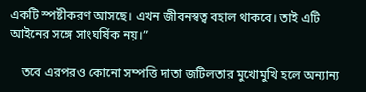একটি স্পষ্টীকরণ আসছে। এখন জীবনস্বত্ব বহাল থাকবে। তাই এটি আইনের সঙ্গে সাংঘর্ষিক নয়।”

    তবে এরপরও কোনো সম্পত্তি দাতা জটিলতার মুখোমুখি হলে অন্যান্য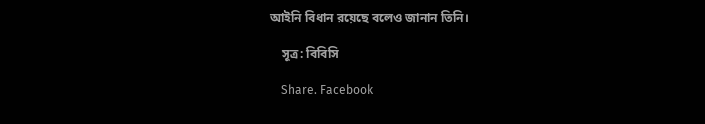আইনি বিধান রয়েছে বলেও জানান তিনি।

    সূত্র: বিবিসি

    Share. Facebook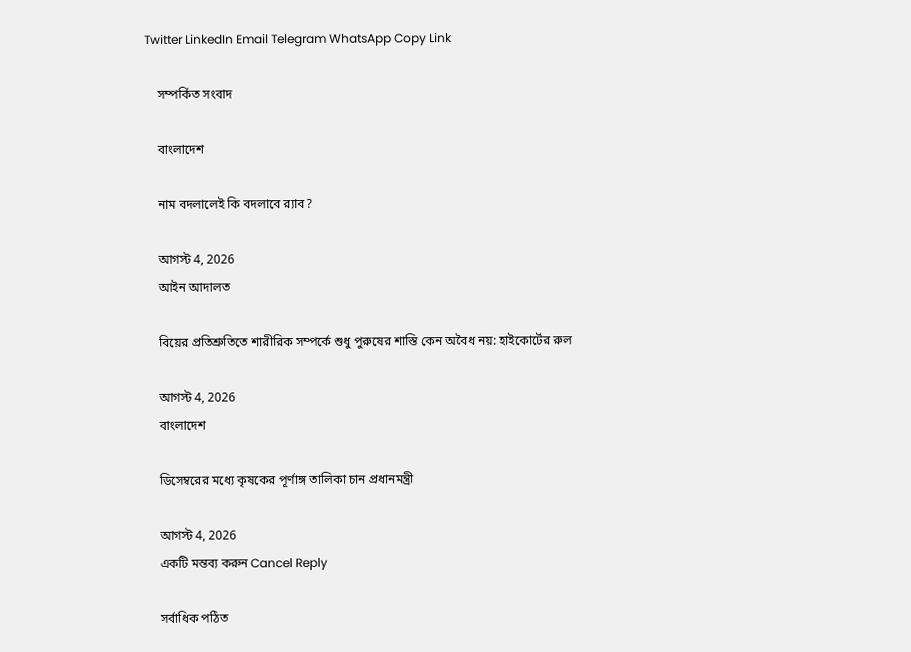Twitter LinkedIn Email Telegram WhatsApp Copy Link

    সম্পর্কিত সংবাদ

    বাংলাদেশ

    নাম বদলালেই কি বদলাবে র‍্যাব?

    আগস্ট 4, 2026
    আইন আদালত

    বিয়ের প্রতিশ্রুতিতে শারীরিক সম্পর্কে শুধু পুরুষের শাস্তি কেন অবৈধ নয়: হাইকোর্টের রুল

    আগস্ট 4, 2026
    বাংলাদেশ

    ডিসেম্বরের মধ্যে কৃষকের পূর্ণাঙ্গ তালিকা চান প্রধানমন্ত্রী

    আগস্ট 4, 2026
    একটি মন্তব্য করুন Cancel Reply

    সর্বাধিক পঠিত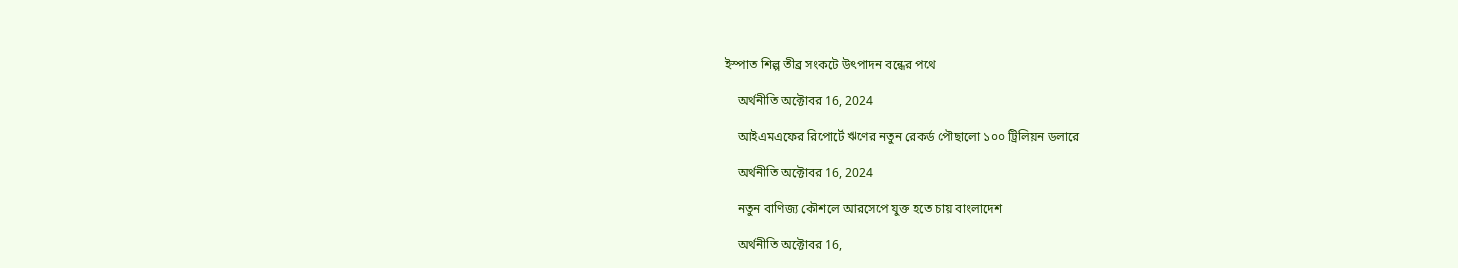ইস্পাত শিল্প তীব্র সংকটে উৎপাদন বন্ধের পথে

    অর্থনীতি অক্টোবর 16, 2024

    আইএমএফের রিপোর্টে ঋণের নতুন রেকর্ড পৌছালো ১০০ ট্রিলিয়ন ডলারে

    অর্থনীতি অক্টোবর 16, 2024

    নতুন বাণিজ্য কৌশলে আরসেপে যুক্ত হতে চায় বাংলাদেশ

    অর্থনীতি অক্টোবর 16,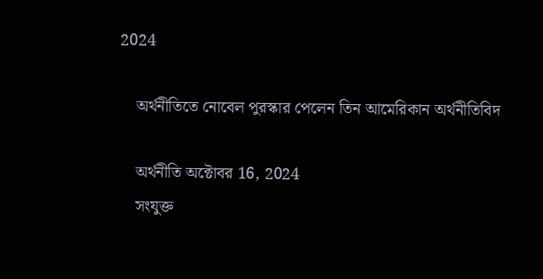2024

    অর্থনীতিতে নোবেল পুরস্কার পেলেন তিন আমেরিকান অর্থনীতিবিদ

    অর্থনীতি অক্টোবর 16, 2024
    সংযুক্ত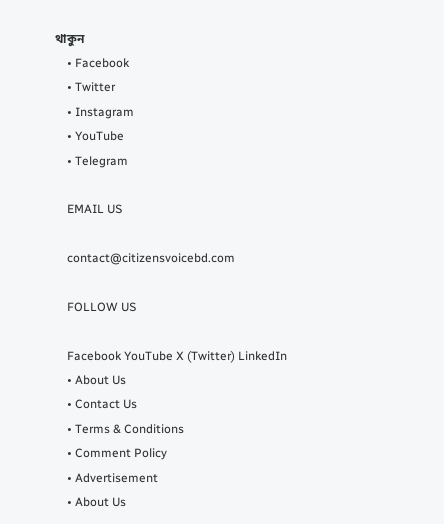থাকুন
    • Facebook
    • Twitter
    • Instagram
    • YouTube
    • Telegram

    EMAIL US

    contact@citizensvoicebd.com

    FOLLOW US

    Facebook YouTube X (Twitter) LinkedIn
    • About Us
    • Contact Us
    • Terms & Conditions
    • Comment Policy
    • Advertisement
    • About Us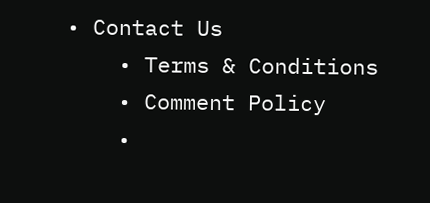• Contact Us
    • Terms & Conditions
    • Comment Policy
    •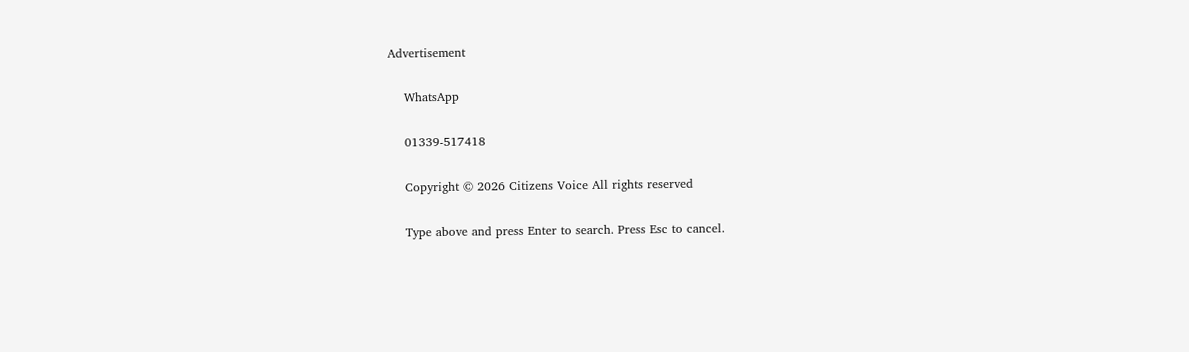Advertisement

    WhatsApp

    01339-517418

    Copyright © 2026 Citizens Voice All rights reserved

    Type above and press Enter to search. Press Esc to cancel.